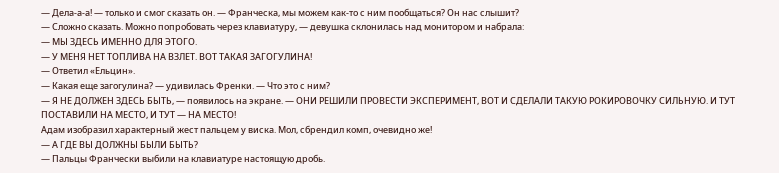— Дела-а-а! — только и смог сказать он. — Франческа, мы можем как-то с ним пообщаться? Он нас слышит?
— Сложно сказать. Можно попробовать через клавиатуру, — девушка склонилась над монитором и набрала:
— МЫ ЗДЕСЬ ИМЕННО ДЛЯ ЭТОГО.
— У МЕНЯ НЕТ ТОПЛИВА НА ВЗЛЕТ. ВОТ ТАКАЯ ЗАГОГУЛИНА!
— Ответил «Ельцин».
— Какая еще загогулина? — удивилась Френки. — Что это с ним?
— Я НЕ ДОЛЖЕН ЗДЕСЬ БЫТЬ, — появилось на экране. — ОНИ РЕШИЛИ ПРОВЕСТИ ЭКСПЕРИМЕНТ, ВОТ И СДЕЛАЛИ ТАКУЮ РОКИРОВОЧКУ СИЛЬНУЮ. И ТУТ ПОСТАВИЛИ НА МЕСТО, И ТУТ — НА МЕСТО!
Адам изобразил характерный жест пальцем у виска. Мол, сбрендил комп, очевидно же!
— А ГДЕ ВЫ ДОЛЖНЫ БЫЛИ БЫТЬ?
— Пальцы Франчески выбили на клавиатуре настоящую дробь.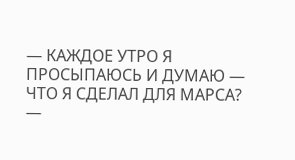— КАЖДОЕ УТРО Я ПРОСЫПАЮСЬ И ДУМАЮ — ЧТО Я СДЕЛАЛ ДЛЯ МАРСА?
—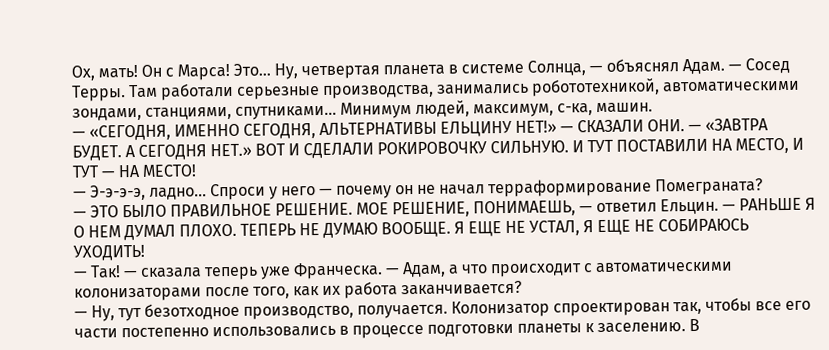Ох, мать! Он с Марса! Это… Ну, четвертая планета в системе Солнца, — объяснял Адам. — Сосед Терры. Там работали серьезные производства, занимались робототехникой, автоматическими зондами, станциями, спутниками… Минимум людей, максимум, с-ка, машин.
— «СЕГОДНЯ, ИМЕННО СЕГОДНЯ, АЛЬТЕРНАТИВЫ ЕЛЬЦИНУ НЕТ!» — СКАЗАЛИ ОНИ. — «ЗАВТРА БУДЕТ. А СЕГОДНЯ НЕТ.» ВОТ И СДЕЛАЛИ РОКИРОВОЧКУ СИЛЬНУЮ. И ТУТ ПОСТАВИЛИ НА МЕСТО, И ТУТ — НА МЕСТО!
— Э-э-э-э, ладно… Спроси у него — почему он не начал терраформирование Помеграната?
— ЭТО БЫЛО ПРАВИЛЬНОЕ РЕШЕНИЕ. МОЕ РЕШЕНИЕ, ПОНИМАЕШЬ, — ответил Ельцин. — РАНЬШЕ Я О НЕМ ДУМАЛ ПЛОХО. ТЕПЕРЬ НЕ ДУМАЮ ВООБЩЕ. Я ЕЩЕ НЕ УСТАЛ, Я ЕЩЕ НЕ СОБИРАЮСЬ УХОДИТЬ!
— Так! — сказала теперь уже Франческа. — Адам, а что происходит с автоматическими колонизаторами после того, как их работа заканчивается?
— Ну, тут безотходное производство, получается. Колонизатор спроектирован так, чтобы все его части постепенно использовались в процессе подготовки планеты к заселению. В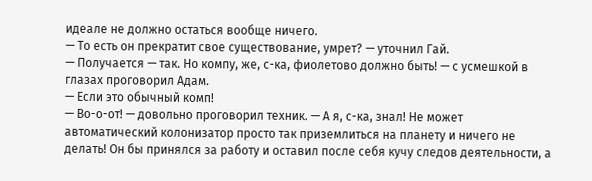идеале не должно остаться вообще ничего.
— То есть он прекратит свое существование, умрет? — уточнил Гай.
— Получается — так. Но компу, же, с-ка, фиолетово должно быть! — с усмешкой в глазах проговорил Адам.
— Если это обычный комп!
— Во-о-от! — довольно проговорил техник. — А я, с-ка, знал! Не может автоматический колонизатор просто так приземлиться на планету и ничего не делать! Он бы принялся за работу и оставил после себя кучу следов деятельности, а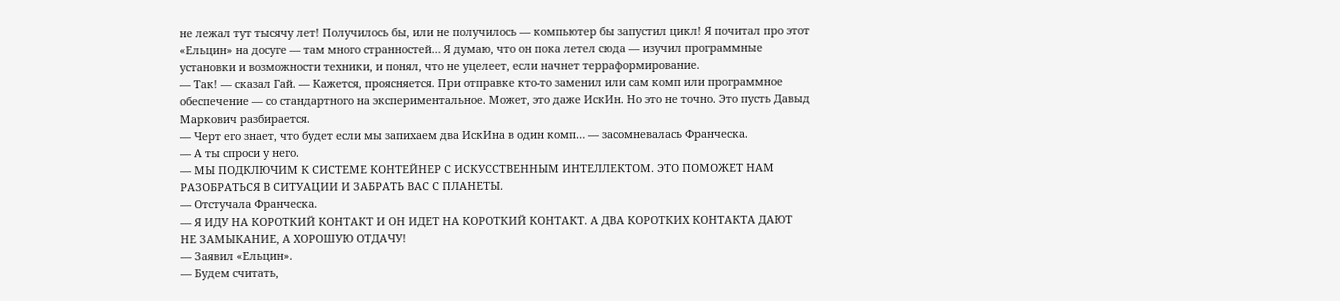не лежал тут тысячу лет! Получилось бы, или не получилось — компьютер бы запустил цикл! Я почитал про этот «Ельцин» на досуге — там много странностей… Я думаю, что он пока летел сюда — изучил программные установки и возможности техники, и понял, что не уцелеет, если начнет терраформирование.
— Так! — сказал Гай. — Кажется, проясняется. При отправке кто-то заменил или сам комп или программное обеспечение — со стандартного на экспериментальное. Может, это даже ИскИн. Но это не точно. Это пусть Давыд Маркович разбирается.
— Черт его знает, что будет если мы запихаем два ИскИна в один комп… — засомневалась Франческа.
— А ты спроси у него.
— МЫ ПОДКЛЮЧИМ К СИСТЕМЕ КОНТЕЙНЕР С ИСКУССТВЕННЫМ ИНТЕЛЛЕКТОМ. ЭТО ПОМОЖЕТ НАМ РАЗОБРАТЬСЯ В СИТУАЦИИ И ЗАБРАТЬ ВАС С ПЛАНЕТЫ.
— Отстучала Франческа.
— Я ИДУ НА КОРОТКИЙ КОНТАКТ И ОН ИДЕТ НА КОРОТКИЙ КОНТАКТ. А ДВА КОРОТКИХ КОНТАКТА ДАЮТ НЕ ЗАМЫКАНИЕ, А ХОРОШУЮ ОТДАЧУ!
— Заявил «Ельцин».
— Будем считать,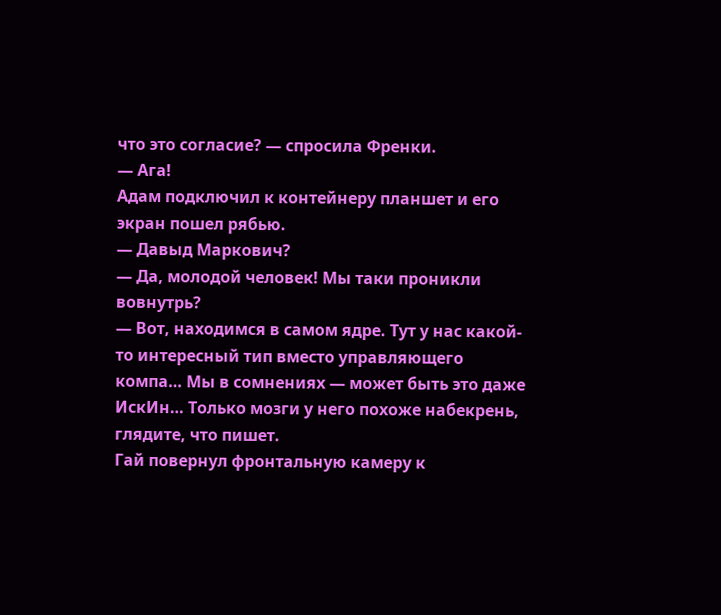что это согласие? — спросила Френки.
— Ага!
Адам подключил к контейнеру планшет и его экран пошел рябью.
— Давыд Маркович?
— Да, молодой человек! Мы таки проникли вовнутрь?
— Вот, находимся в самом ядре. Тут у нас какой-то интересный тип вместо управляющего компа… Мы в сомнениях — может быть это даже ИскИн… Только мозги у него похоже набекрень, глядите, что пишет.
Гай повернул фронтальную камеру к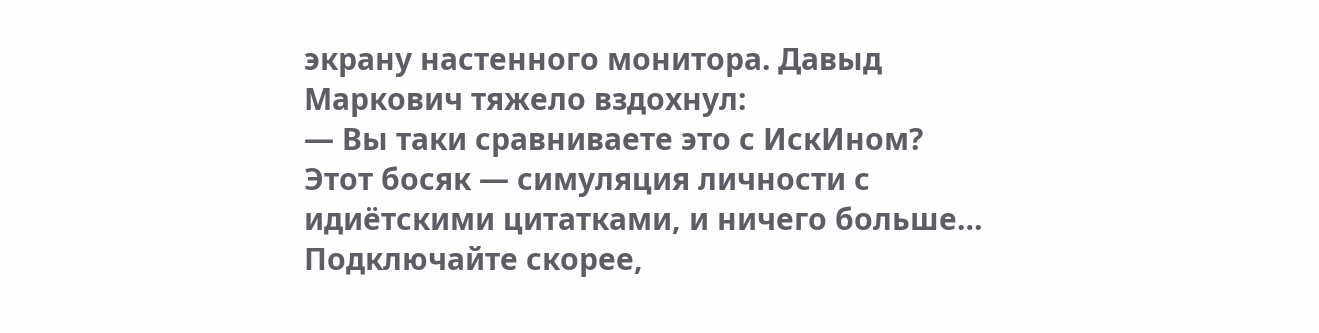экрану настенного монитора. Давыд Маркович тяжело вздохнул:
— Вы таки сравниваете это с ИскИном? Этот босяк — симуляция личности с идиётскими цитатками, и ничего больше… Подключайте скорее,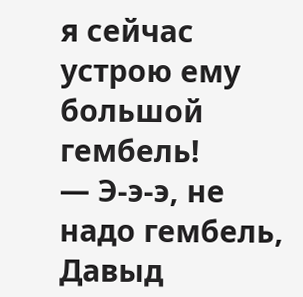я сейчас устрою ему большой гембель!
— Э-э-э, не надо гембель, Давыд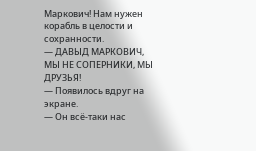Маркович! Нам нужен корабль в целости и сохранности.
— ДАВЫД МАРКОВИЧ, МЫ НЕ СОПЕРНИКИ, МЫ ДРУЗЬЯ!
— Появилось вдруг на экране.
— Он всё-таки нас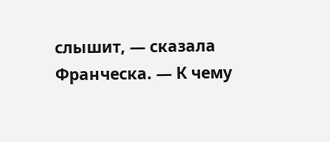слышит, — сказала Франческа. — К чему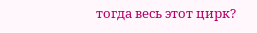тогда весь этот цирк?